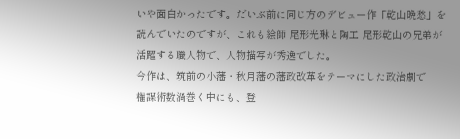いや面白かったです。だいぶ前に同じ方のデビュー作「乾山晩愁」を
読んでいたのですが、これも絵師 尾形光琳と陶工 尾形乾山の兄弟が
活躍する職人物で、人物描写が秀逸でした。
今作は、筑前の小藩・秋月藩の藩政改革をテーマにした政治劇で
権謀術数渦巻く中にも、登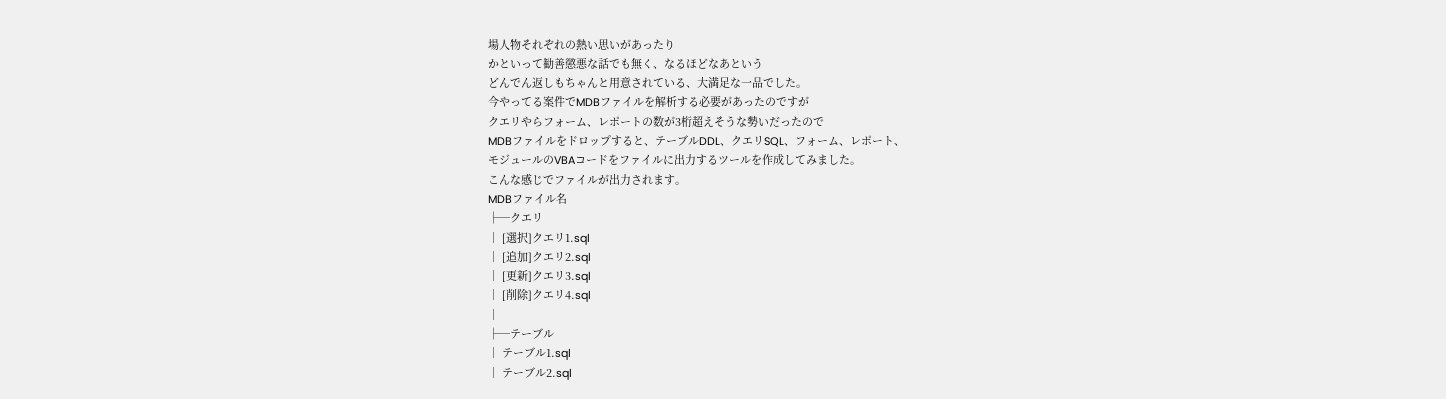場人物それぞれの熱い思いがあったり
かといって勧善懲悪な話でも無く、なるほどなあという
どんでん返しもちゃんと用意されている、大満足な一品でした。
今やってる案件でMDBファイルを解析する必要があったのですが
クエリやらフォーム、レポートの数が3桁超えそうな勢いだったので
MDBファイルをドロップすると、テーブルDDL、クエリSQL、フォーム、レポート、
モジュールのVBAコードをファイルに出力するツールを作成してみました。
こんな感じでファイルが出力されます。
MDBファイル名
├─クエリ
│ [選択]クエリ1.sql
│ [追加]クエリ2.sql
│ [更新]クエリ3.sql
│ [削除]クエリ4.sql
│
├─テーブル
│ テーブル1.sql
│ テーブル2.sql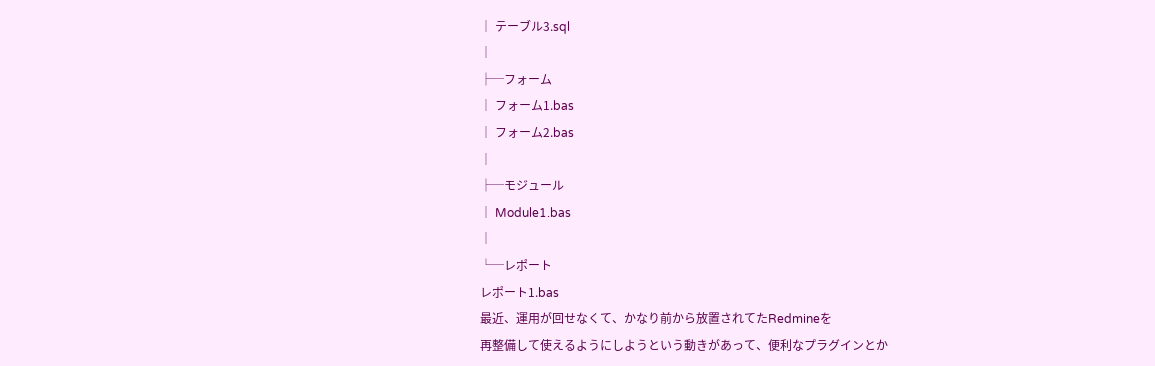│ テーブル3.sql
│
├─フォーム
│ フォーム1.bas
│ フォーム2.bas
│
├─モジュール
│ Module1.bas
│
└─レポート
レポート1.bas
最近、運用が回せなくて、かなり前から放置されてたRedmineを
再整備して使えるようにしようという動きがあって、便利なプラグインとか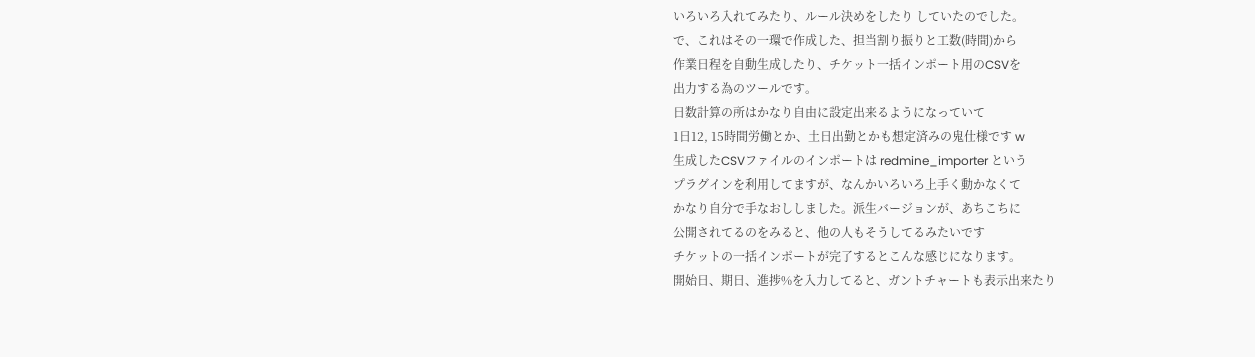いろいろ入れてみたり、ルール決めをしたり していたのでした。
で、これはその一環で作成した、担当割り振りと工数(時間)から
作業日程を自動生成したり、チケット一括インポート用のCSVを
出力する為のツールです。
日数計算の所はかなり自由に設定出来るようになっていて
1日12, 15時間労働とか、土日出勤とかも想定済みの鬼仕様です w
生成したCSVファイルのインポートは redmine_importer という
プラグインを利用してますが、なんかいろいろ上手く動かなくて
かなり自分で手なおししました。派生バージョンが、あちこちに
公開されてるのをみると、他の人もそうしてるみたいです
チケットの一括インポートが完了するとこんな感じになります。
開始日、期日、進捗%を入力してると、ガントチャートも表示出来たり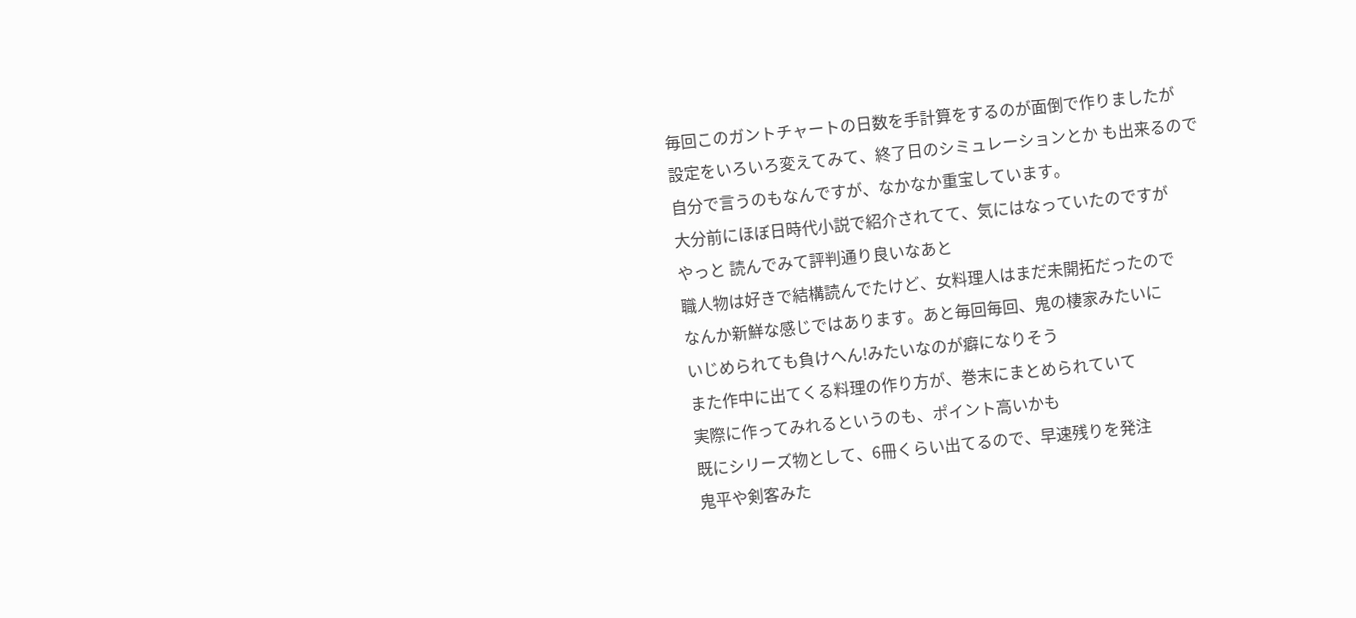毎回このガントチャートの日数を手計算をするのが面倒で作りましたが
設定をいろいろ変えてみて、終了日のシミュレーションとか も出来るので
自分で言うのもなんですが、なかなか重宝しています。
大分前にほぼ日時代小説で紹介されてて、気にはなっていたのですが
やっと 読んでみて評判通り良いなあと
職人物は好きで結構読んでたけど、女料理人はまだ未開拓だったので
なんか新鮮な感じではあります。あと毎回毎回、鬼の棲家みたいに
いじめられても負けへん!みたいなのが癖になりそう
また作中に出てくる料理の作り方が、巻末にまとめられていて
実際に作ってみれるというのも、ポイント高いかも
既にシリーズ物として、6冊くらい出てるので、早速残りを発注
鬼平や剣客みた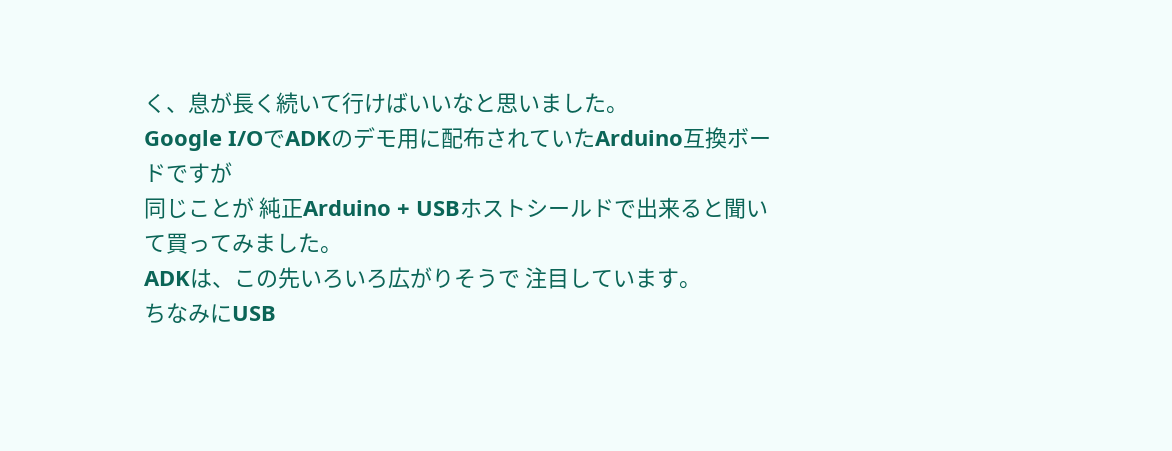く、息が長く続いて行けばいいなと思いました。
Google I/OでADKのデモ用に配布されていたArduino互換ボードですが
同じことが 純正Arduino + USBホストシールドで出来ると聞いて買ってみました。
ADKは、この先いろいろ広がりそうで 注目しています。
ちなみにUSB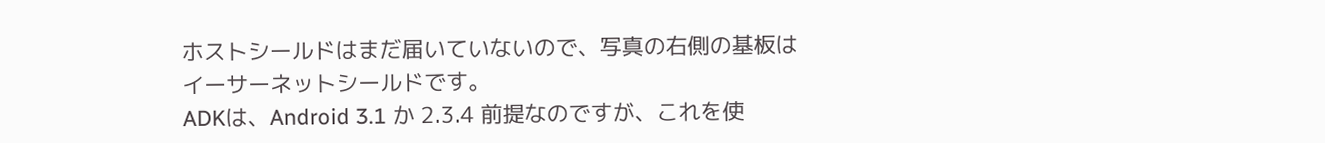ホストシールドはまだ届いていないので、写真の右側の基板は
イーサーネットシールドです。
ADKは、Android 3.1 か 2.3.4 前提なのですが、これを使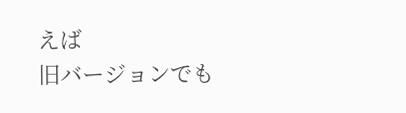えば
旧バージョンでも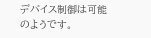デバイス制御は可能のようです。